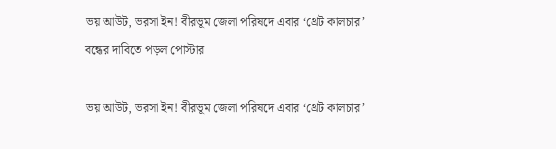ভয় আউট, ভরসা ইন! বীরভূম জেলা পরিষদে এবার ‘থ্রেট কালচার’ বন্ধের দাবিতে পড়ল পোস্টার

ভয় আউট, ভরসা ইন! বীরভূম জেলা পরিষদে এবার ‘থ্রেট কালচার’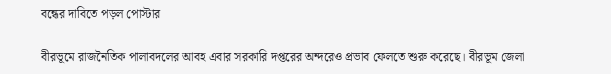বন্ধের দাবিতে পড়ল পোস্টার

বীরভূমে রাজনৈতিক পালাবদলের আবহ এবার সরকারি দপ্তরের অন্দরেও প্রভাব ফেলতে শুরু করেছে। বীরভূম জেলা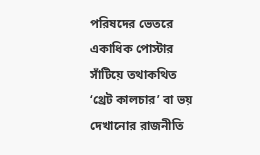পরিষদের ভেতরে একাধিক পোস্টার সাঁটিয়ে তথাকথিত ‘থ্রেট কালচার’ বা ভয় দেখানোর রাজনীতি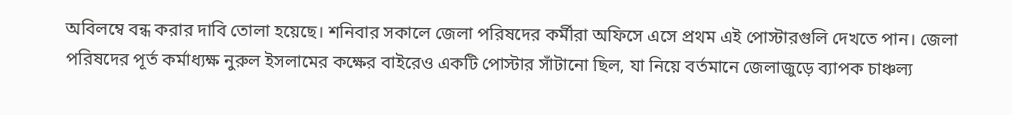অবিলম্বে বন্ধ করার দাবি তোলা হয়েছে। শনিবার সকালে জেলা পরিষদের কর্মীরা অফিসে এসে প্রথম এই পোস্টারগুলি দেখতে পান। জেলা পরিষদের পূর্ত কর্মাধ্যক্ষ নুরুল ইসলামের কক্ষের বাইরেও একটি পোস্টার সাঁটানো ছিল, যা নিয়ে বর্তমানে জেলাজুড়ে ব্যাপক চাঞ্চল্য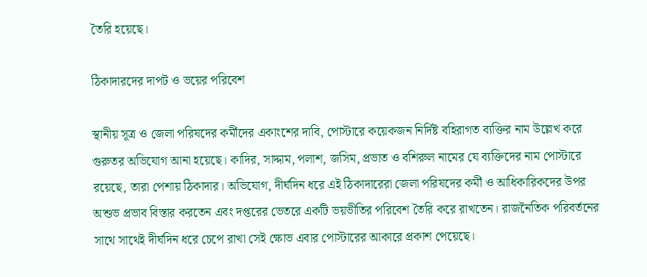তৈরি হয়েছে।

ঠিকাদারদের দাপট ও ভয়ের পরিবেশ

স্থানীয় সূত্র ও জেলা পরিষদের কর্মীদের একাংশের দাবি, পোস্টারে কয়েকজন নির্দিষ্ট বহিরাগত ব্যক্তির নাম উল্লেখ করে গুরুতর অভিযোগ আনা হয়েছে। কাদির, সাদ্দাম, পলাশ, জসিম, প্রভাত ও বশিরুল নামের যে ব্যক্তিদের নাম পোস্টারে রয়েছে, তারা পেশায় ঠিকাদার। অভিযোগ, দীর্ঘদিন ধরে এই ঠিকাদারেরা জেলা পরিষদের কর্মী ও আধিকারিকদের উপর অশুভ প্রভাব বিস্তার করতেন এবং দপ্তরের ভেতরে একটি ভয়ভীতির পরিবেশ তৈরি করে রাখতেন। রাজনৈতিক পরিবর্তনের সাথে সাথেই দীর্ঘদিন ধরে চেপে রাখা সেই ক্ষোভ এবার পোস্টারের আকারে প্রকাশ পেয়েছে।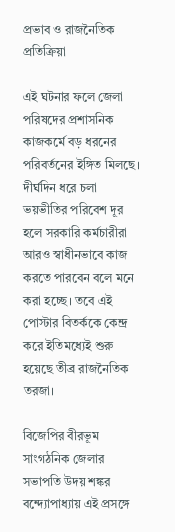প্রভাব ও রাজনৈতিক প্রতিক্রিয়া

এই ঘটনার ফলে জেলা পরিষদের প্রশাসনিক কাজকর্মে বড় ধরনের পরিবর্তনের ইঙ্গিত মিলছে। দীর্ঘদিন ধরে চলা ভয়ভীতির পরিবেশ দূর হলে সরকারি কর্মচারীরা আরও স্বাধীনভাবে কাজ করতে পারবেন বলে মনে করা হচ্ছে। তবে এই পোস্টার বিতর্ককে কেন্দ্র করে ইতিমধ্যেই শুরু হয়েছে তীব্র রাজনৈতিক তরজা।

বিজেপির বীরভূম সাংগঠনিক জেলার সভাপতি উদয় শঙ্কর বন্দ্যোপাধ্যায় এই প্রসঙ্গে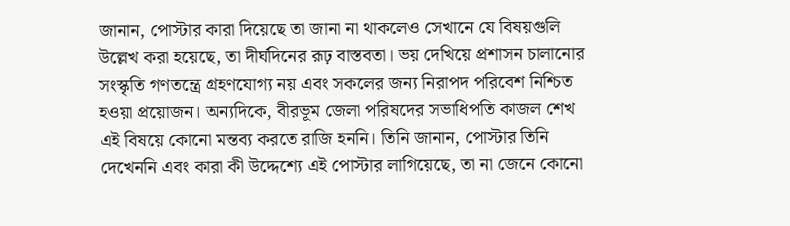জানান, পোস্টার কারা দিয়েছে তা জানা না থাকলেও সেখানে যে বিষয়গুলি উল্লেখ করা হয়েছে, তা দীর্ঘদিনের রূঢ় বাস্তবতা। ভয় দেখিয়ে প্রশাসন চালানোর সংস্কৃতি গণতন্ত্রে গ্রহণযোগ্য নয় এবং সকলের জন্য নিরাপদ পরিবেশ নিশ্চিত হওয়া প্রয়োজন। অন্যদিকে, বীরভূম জেলা পরিষদের সভাধিপতি কাজল শেখ এই বিষয়ে কোনো মন্তব্য করতে রাজি হননি। তিনি জানান, পোস্টার তিনি দেখেননি এবং কারা কী উদ্দেশ্যে এই পোস্টার লাগিয়েছে, তা না জেনে কোনো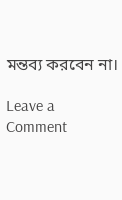মন্তব্য করবেন না।

Leave a Comment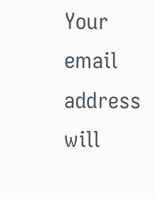Your email address will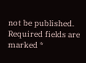not be published. Required fields are marked *